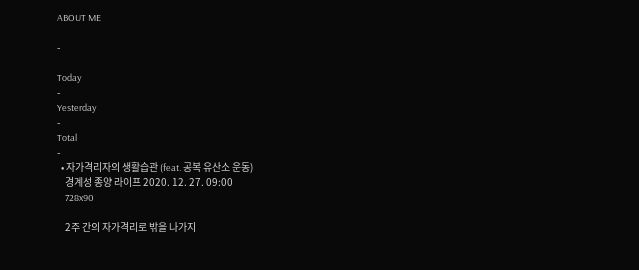ABOUT ME

-

Today
-
Yesterday
-
Total
-
  • 자가격리자의 생활습관 (feat. 공복 유산소 운동)
    경계성 종양 라이프 2020. 12. 27. 09:00
    728x90

    2주 간의 자가격리로 밖을 나가지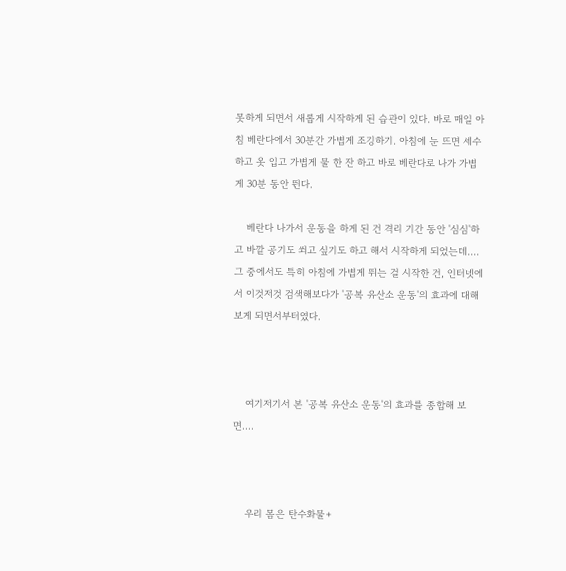못하게 되면서 새롭게 시작하게 된 습관이 있다. 바로 매일 아침 베란다에서 30분간 가볍게 조깅하기. 아침에 눈 뜨면 세수하고 옷 입고 가볍게 물 한 잔 하고 바로 베란다로 나가 가볍게 30분 동안 뛴다.

    베란다 나가서 운동을 하게 된 건 격리 기간 동안 '심심'하고 바깥 공기도 쐬고 싶기도 하고 해서 시작하게 되었는데.... 그 중에서도 특히 아침에 가볍게 뛰는 걸 시작한 건, 인터넷에서 이것저것 검색해보다가 '공복 유산소 운동'의 효과에 대해 보게 되면서부터였다.



    여기저기서 본 '공복 유산소 운동'의 효과를 종합해 보면....



    우리 몸은 탄수화물+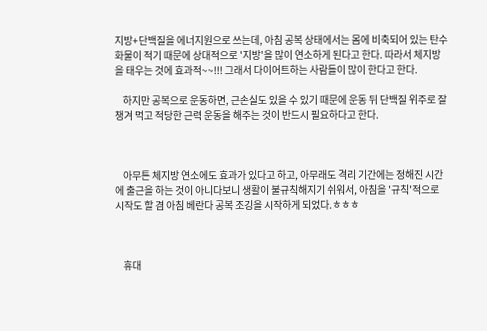지방+단백질을 에너지원으로 쓰는데, 아침 공복 상태에서는 몸에 비축되어 있는 탄수화물이 적기 때문에 상대적으로 '지방'을 많이 연소하게 된다고 한다. 따라서 체지방을 태우는 것에 효과적~~!!! 그래서 다이어트하는 사람들이 많이 한다고 한다.

    하지만 공복으로 운동하면, 근손실도 있을 수 있기 때문에 운동 뒤 단백질 위주로 잘 챙겨 먹고 적당한 근력 운동을 해주는 것이 반드시 필요하다고 한다.



    아무튼 체지방 연소에도 효과가 있다고 하고, 아무래도 격리 기간에는 정해진 시간에 출근을 하는 것이 아니다보니 생활이 불규칙해지기 쉬워서, 아침을 '규칙'적으로 시작도 할 겸 아침 베란다 공복 조깅을 시작하게 되었다.ㅎㅎㅎ



    휴대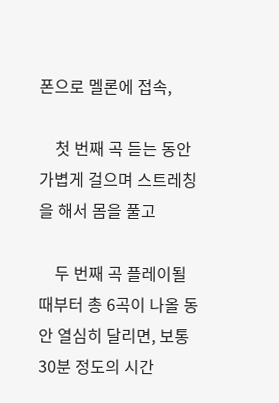폰으로 멜론에 접속,

    첫 번째 곡 듣는 동안 가볍게 걸으며 스트레칭을 해서 몸을 풀고

    두 번째 곡 플레이될 때부터 총 6곡이 나올 동안 열심히 달리면, 보통 30분 정도의 시간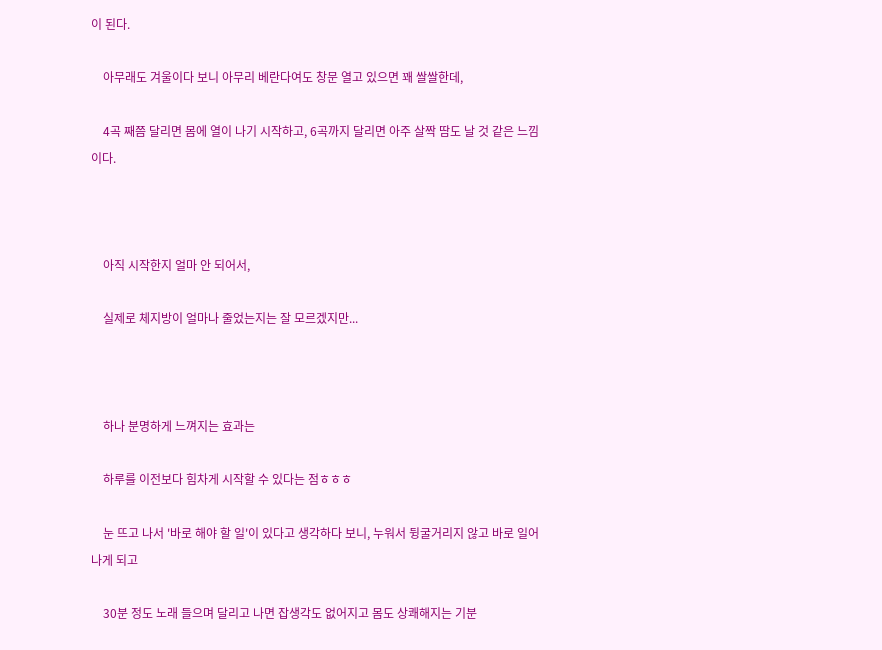이 된다.

    아무래도 겨울이다 보니 아무리 베란다여도 창문 열고 있으면 꽤 쌀쌀한데,

    4곡 째쯤 달리면 몸에 열이 나기 시작하고, 6곡까지 달리면 아주 살짝 땀도 날 것 같은 느낌이다.



    아직 시작한지 얼마 안 되어서,

    실제로 체지방이 얼마나 줄었는지는 잘 모르겠지만...



    하나 분명하게 느껴지는 효과는

    하루를 이전보다 힘차게 시작할 수 있다는 점ㅎㅎㅎ

    눈 뜨고 나서 '바로 해야 할 일'이 있다고 생각하다 보니, 누워서 뒹굴거리지 않고 바로 일어나게 되고

    30분 정도 노래 들으며 달리고 나면 잡생각도 없어지고 몸도 상쾌해지는 기분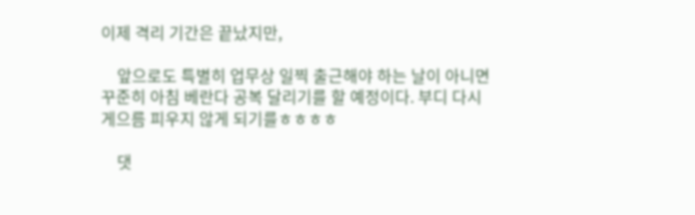이제 격리 기간은 끝났지만,

    앞으로도 특별히 업무상 일찍 출근해야 하는 날이 아니면 꾸준히 아침 베란다 공복 달리기를 할 예정이다. 부디 다시 게으름 피우지 않게 되기를ㅎㅎㅎㅎ

    댓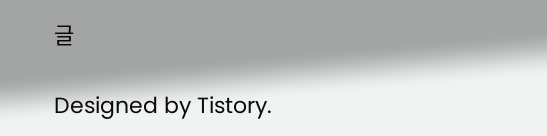글

Designed by Tistory.